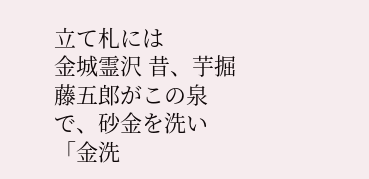立て札には
金城霊沢 昔、芋掘藤五郎がこの泉で、砂金を洗い「金洗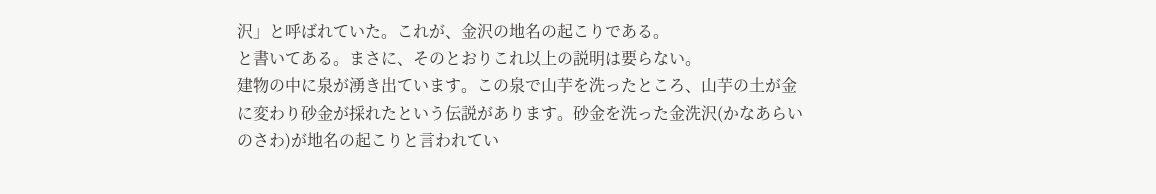沢」と呼ばれていた。これが、金沢の地名の起こりである。
と書いてある。まさに、そのとおりこれ以上の説明は要らない。
建物の中に泉が湧き出ています。この泉で山芋を洗ったところ、山芋の土が金に変わり砂金が採れたという伝説があります。砂金を洗った金洗沢(かなあらいのさわ)が地名の起こりと言われてい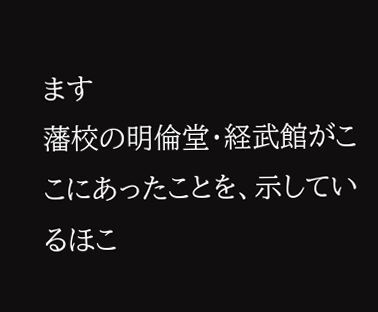ます
藩校の明倫堂・経武館がここにあったことを、示しているほこ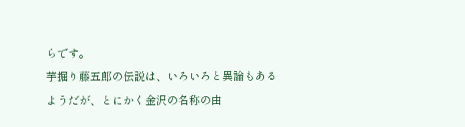らです。
芋掘り藤五郎の伝説は、いろいろと異論もあるようだが、とにかく金沢の名称の由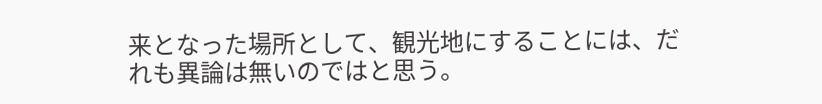来となった場所として、観光地にすることには、だれも異論は無いのではと思う。